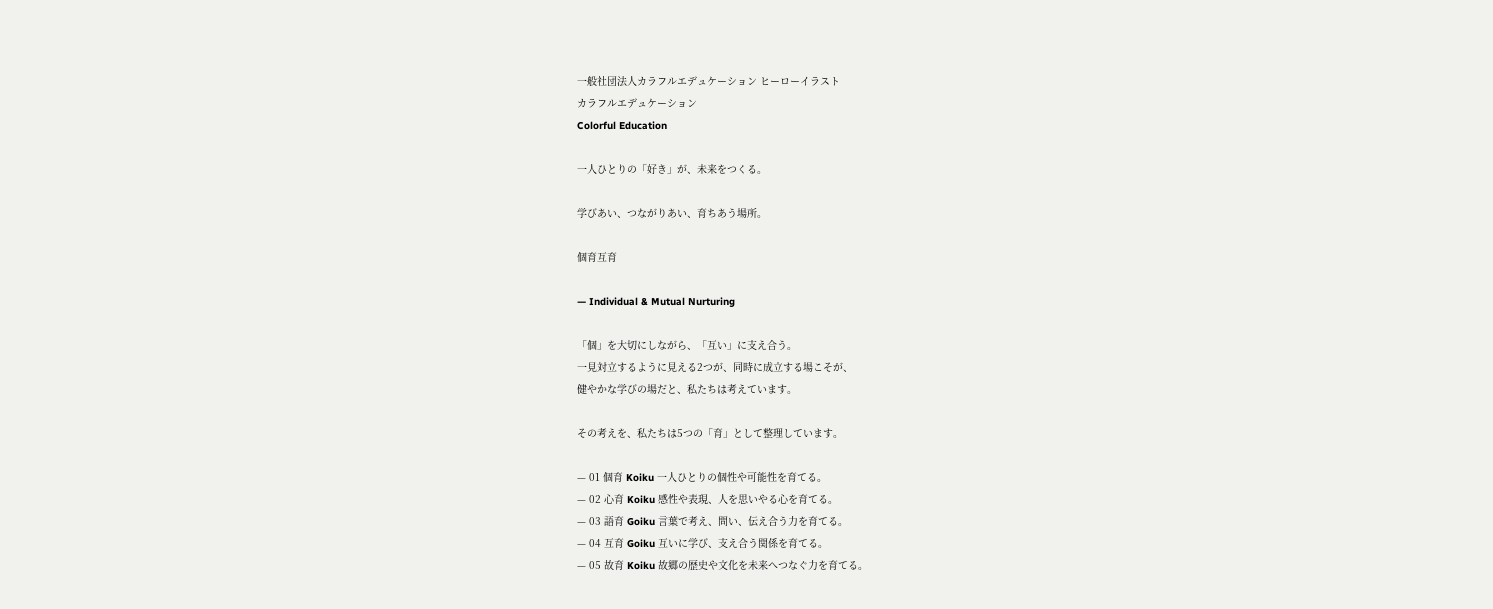一般社団法人カラフルエデュケーション ヒーローイラスト
カラフルエデュケーション
Colorful Education

一人ひとりの「好き」が、未来をつくる。

学びあい、つながりあい、育ちあう場所。

個育互育

— Individual & Mutual Nurturing

「個」を大切にしながら、「互い」に支え合う。
一見対立するように見える2つが、同時に成立する場こそが、
健やかな学びの場だと、私たちは考えています。

その考えを、私たちは5つの「育」として整理しています。

— 01 個育 Koiku 一人ひとりの個性や可能性を育てる。
— 02 心育 Koiku 感性や表現、人を思いやる心を育てる。
— 03 語育 Goiku 言葉で考え、問い、伝え合う力を育てる。
— 04 互育 Goiku 互いに学び、支え合う関係を育てる。
— 05 故育 Koiku 故郷の歴史や文化を未来へつなぐ力を育てる。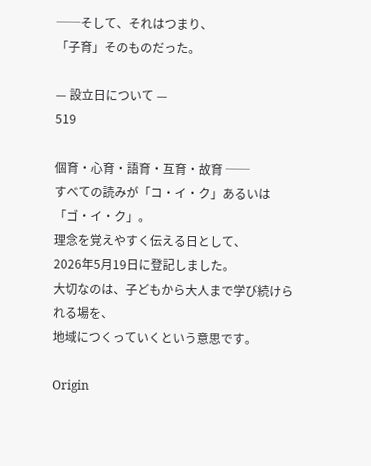──そして、それはつまり、
「子育」そのものだった。

— 設立日について —
519

個育・心育・語育・互育・故育 ──
すべての読みが「コ・イ・ク」あるいは「ゴ・イ・ク」。
理念を覚えやすく伝える日として、
2026年5月19日に登記しました。
大切なのは、子どもから大人まで学び続けられる場を、
地域につくっていくという意思です。

Origin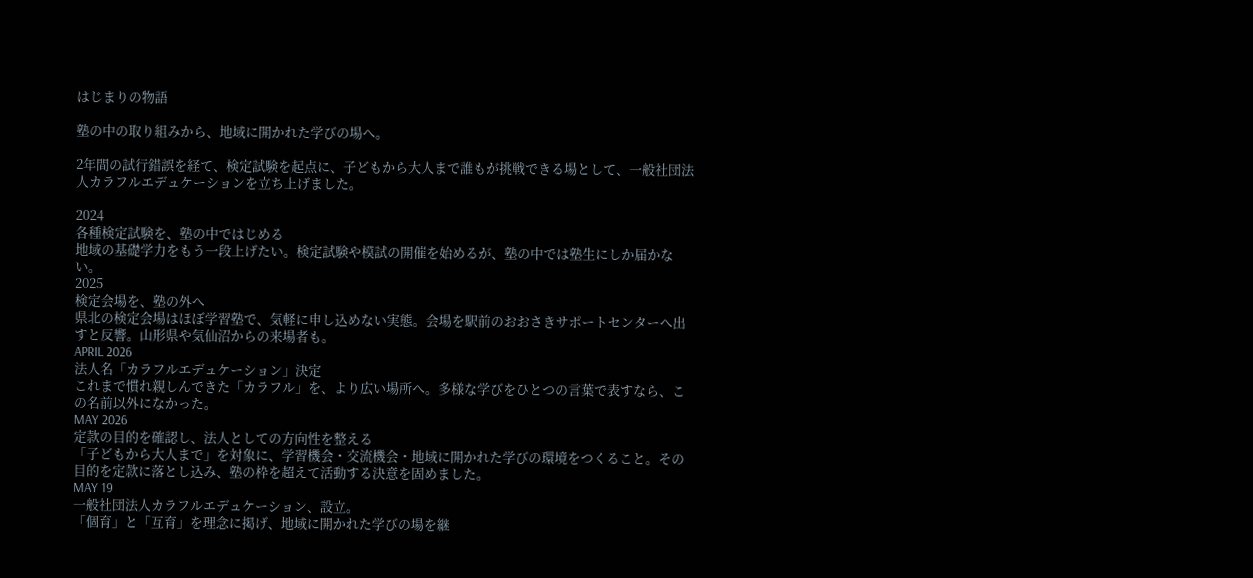はじまりの物語

塾の中の取り組みから、地域に開かれた学びの場へ。

2年間の試行錯誤を経て、検定試験を起点に、子どもから大人まで誰もが挑戦できる場として、一般社団法人カラフルエデュケーションを立ち上げました。

2024
各種検定試験を、塾の中ではじめる
地域の基礎学力をもう一段上げたい。検定試験や模試の開催を始めるが、塾の中では塾生にしか届かない。
2025
検定会場を、塾の外へ
県北の検定会場はほぼ学習塾で、気軽に申し込めない実態。会場を駅前のおおさきサポートセンターへ出すと反響。山形県や気仙沼からの来場者も。
APRIL 2026
法人名「カラフルエデュケーション」決定
これまで慣れ親しんできた「カラフル」を、より広い場所へ。多様な学びをひとつの言葉で表すなら、この名前以外になかった。
MAY 2026
定款の目的を確認し、法人としての方向性を整える
「子どもから大人まで」を対象に、学習機会・交流機会・地域に開かれた学びの環境をつくること。その目的を定款に落とし込み、塾の枠を超えて活動する決意を固めました。
MAY 19
一般社団法人カラフルエデュケーション、設立。
「個育」と「互育」を理念に掲げ、地域に開かれた学びの場を継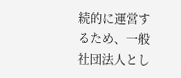続的に運営するため、一般社団法人とし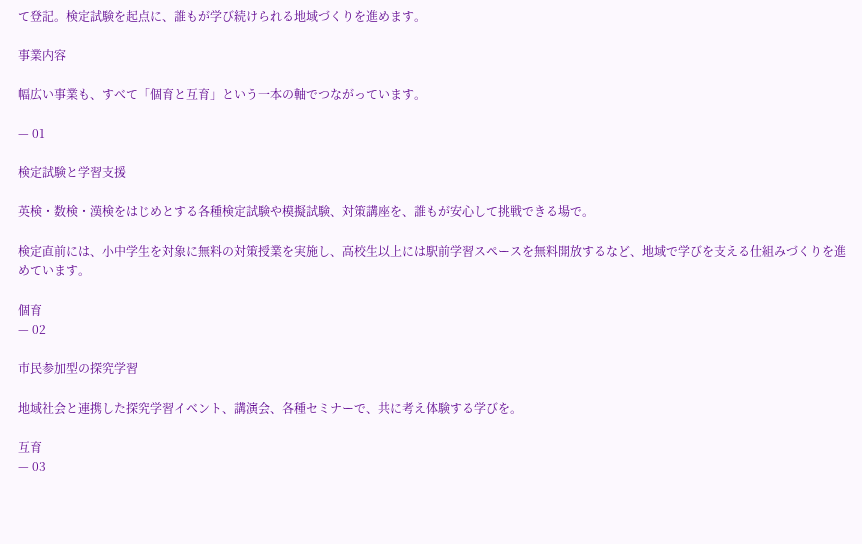て登記。検定試験を起点に、誰もが学び続けられる地域づくりを進めます。

事業内容

幅広い事業も、すべて「個育と互育」という一本の軸でつながっています。

— 01

検定試験と学習支援

英検・数検・漢検をはじめとする各種検定試験や模擬試験、対策講座を、誰もが安心して挑戦できる場で。

検定直前には、小中学生を対象に無料の対策授業を実施し、高校生以上には駅前学習スペースを無料開放するなど、地域で学びを支える仕組みづくりを進めています。

個育
— 02

市民参加型の探究学習

地域社会と連携した探究学習イベント、講演会、各種セミナーで、共に考え体験する学びを。

互育
— 03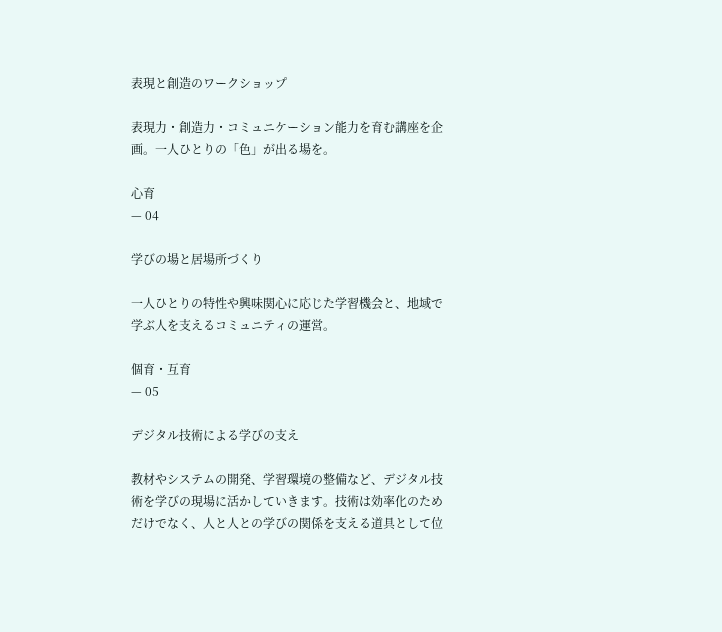表現と創造のワークショップ

表現力・創造力・コミュニケーション能力を育む講座を企画。一人ひとりの「色」が出る場を。

心育
— 04

学びの場と居場所づくり

一人ひとりの特性や興味関心に応じた学習機会と、地域で学ぶ人を支えるコミュニティの運営。

個育・互育
— 05

デジタル技術による学びの支え

教材やシステムの開発、学習環境の整備など、デジタル技術を学びの現場に活かしていきます。技術は効率化のためだけでなく、人と人との学びの関係を支える道具として位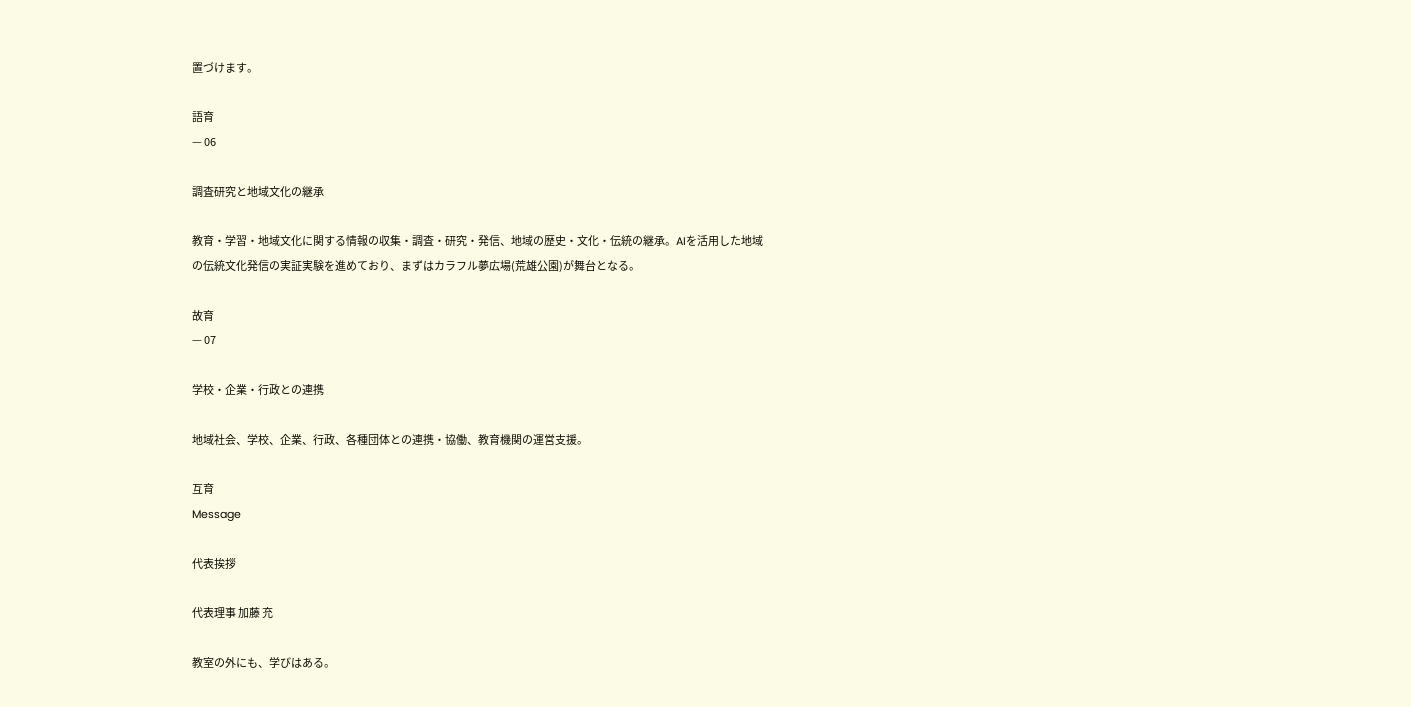置づけます。

語育
— 06

調査研究と地域文化の継承

教育・学習・地域文化に関する情報の収集・調査・研究・発信、地域の歴史・文化・伝統の継承。AIを活用した地域の伝統文化発信の実証実験を進めており、まずはカラフル夢広場(荒雄公園)が舞台となる。

故育
— 07

学校・企業・行政との連携

地域社会、学校、企業、行政、各種団体との連携・協働、教育機関の運営支援。

互育
Message

代表挨拶

代表理事 加藤 充

教室の外にも、学びはある。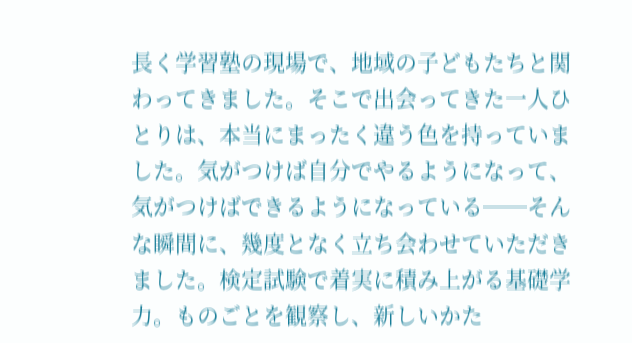長く学習塾の現場で、地域の子どもたちと関わってきました。そこで出会ってきた一人ひとりは、本当にまったく違う色を持っていました。気がつけば自分でやるようになって、気がつけばできるようになっている──そんな瞬間に、幾度となく立ち会わせていただきました。検定試験で着実に積み上がる基礎学力。ものごとを観察し、新しいかた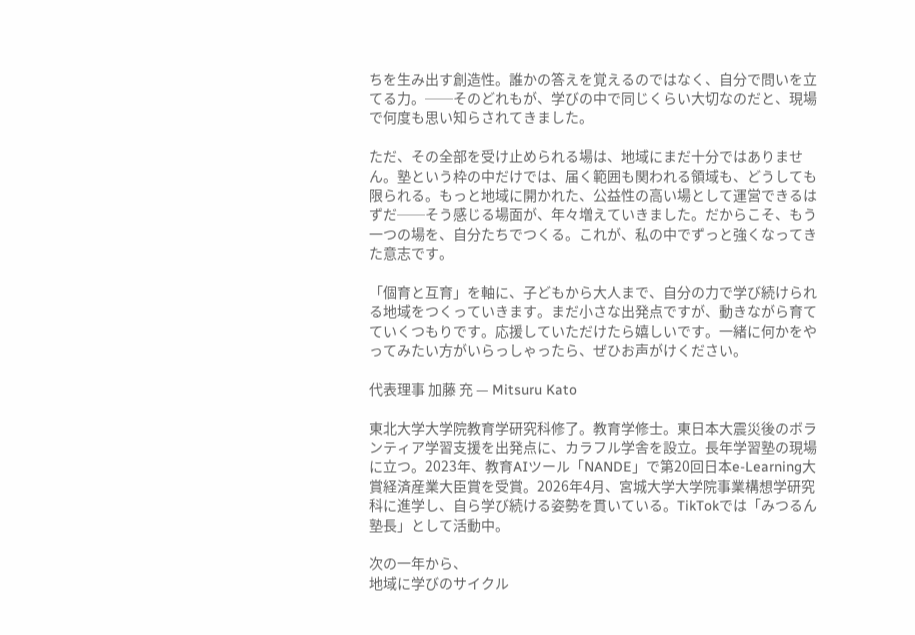ちを生み出す創造性。誰かの答えを覚えるのではなく、自分で問いを立てる力。──そのどれもが、学びの中で同じくらい大切なのだと、現場で何度も思い知らされてきました。

ただ、その全部を受け止められる場は、地域にまだ十分ではありません。塾という枠の中だけでは、届く範囲も関われる領域も、どうしても限られる。もっと地域に開かれた、公益性の高い場として運営できるはずだ──そう感じる場面が、年々増えていきました。だからこそ、もう一つの場を、自分たちでつくる。これが、私の中でずっと強くなってきた意志です。

「個育と互育」を軸に、子どもから大人まで、自分の力で学び続けられる地域をつくっていきます。まだ小さな出発点ですが、動きながら育てていくつもりです。応援していただけたら嬉しいです。一緒に何かをやってみたい方がいらっしゃったら、ぜひお声がけください。

代表理事 加藤 充 — Mitsuru Kato

東北大学大学院教育学研究科修了。教育学修士。東日本大震災後のボランティア学習支援を出発点に、カラフル学舎を設立。長年学習塾の現場に立つ。2023年、教育AIツール「NANDE」で第20回日本e-Learning大賞経済産業大臣賞を受賞。2026年4月、宮城大学大学院事業構想学研究科に進学し、自ら学び続ける姿勢を貫いている。TikTokでは「みつるん塾長」として活動中。

次の一年から、
地域に学びのサイクル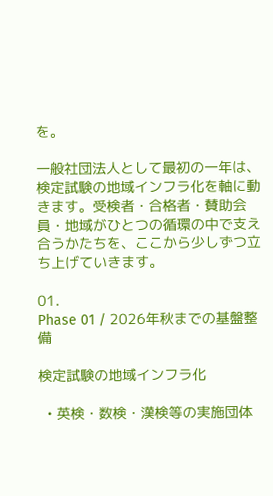を。

一般社団法人として最初の一年は、検定試験の地域インフラ化を軸に動きます。受検者・合格者・賛助会員・地域がひとつの循環の中で支え合うかたちを、ここから少しずつ立ち上げていきます。

01.
Phase 01 / 2026年秋までの基盤整備

検定試験の地域インフラ化

  • 英検・数検・漢検等の実施団体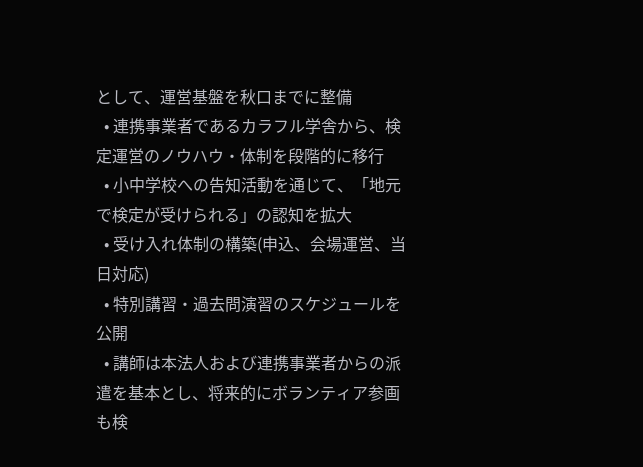として、運営基盤を秋口までに整備
  • 連携事業者であるカラフル学舎から、検定運営のノウハウ・体制を段階的に移行
  • 小中学校への告知活動を通じて、「地元で検定が受けられる」の認知を拡大
  • 受け入れ体制の構築(申込、会場運営、当日対応)
  • 特別講習・過去問演習のスケジュールを公開
  • 講師は本法人および連携事業者からの派遣を基本とし、将来的にボランティア参画も検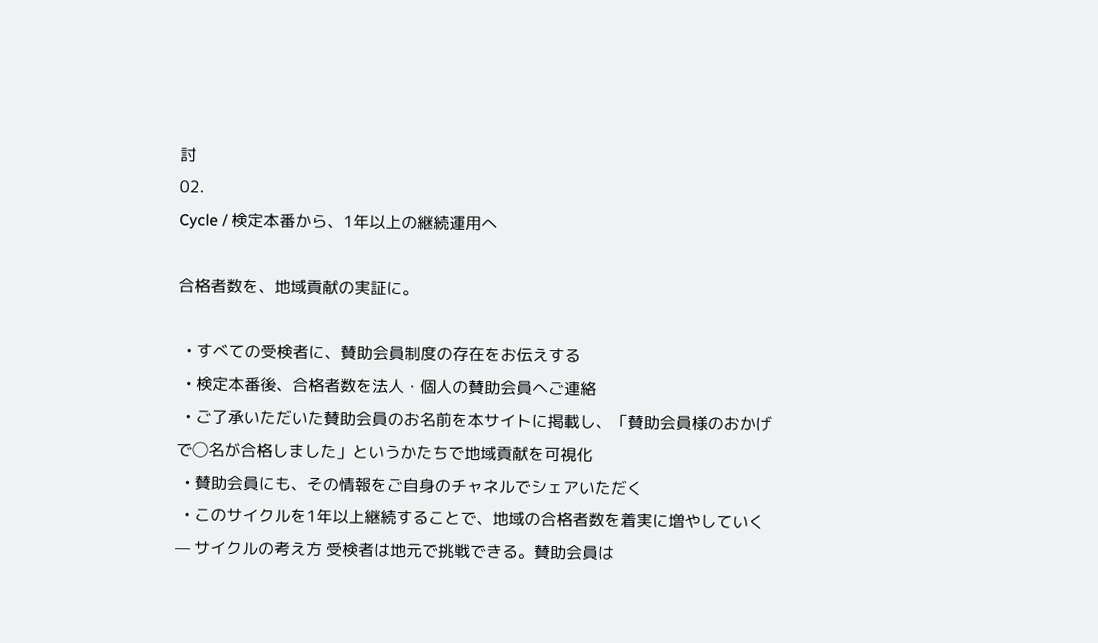討
02.
Cycle / 検定本番から、1年以上の継続運用へ

合格者数を、地域貢献の実証に。

  • すべての受検者に、賛助会員制度の存在をお伝えする
  • 検定本番後、合格者数を法人・個人の賛助会員へご連絡
  • ご了承いただいた賛助会員のお名前を本サイトに掲載し、「賛助会員様のおかげで◯名が合格しました」というかたちで地域貢献を可視化
  • 賛助会員にも、その情報をご自身のチャネルでシェアいただく
  • このサイクルを1年以上継続することで、地域の合格者数を着実に増やしていく
— サイクルの考え方 受検者は地元で挑戦できる。賛助会員は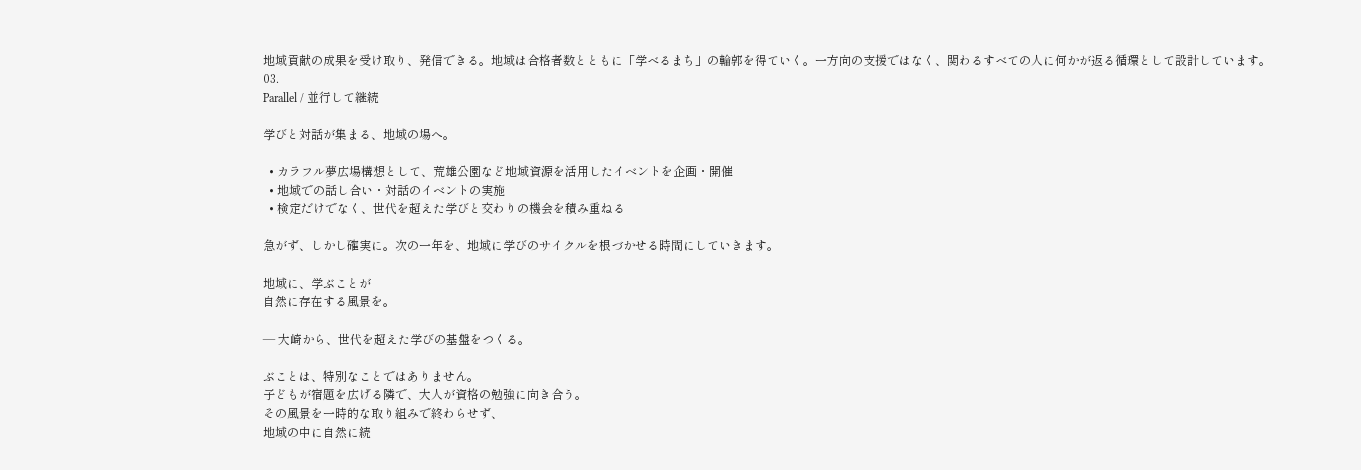地域貢献の成果を受け取り、発信できる。地域は合格者数とともに「学べるまち」の輪郭を得ていく。一方向の支援ではなく、関わるすべての人に何かが返る循環として設計しています。
03.
Parallel / 並行して継続

学びと対話が集まる、地域の場へ。

  • カラフル夢広場構想として、荒雄公園など地域資源を活用したイベントを企画・開催
  • 地域での話し合い・対話のイベントの実施
  • 検定だけでなく、世代を超えた学びと交わりの機会を積み重ねる

急がず、しかし確実に。次の一年を、地域に学びのサイクルを根づかせる時間にしていきます。

地域に、学ぶことが
自然に存在する風景を。

— 大崎から、世代を超えた学びの基盤をつくる。

ぶことは、特別なことではありません。
子どもが宿題を広げる隣で、大人が資格の勉強に向き合う。
その風景を一時的な取り組みで終わらせず、
地域の中に自然に続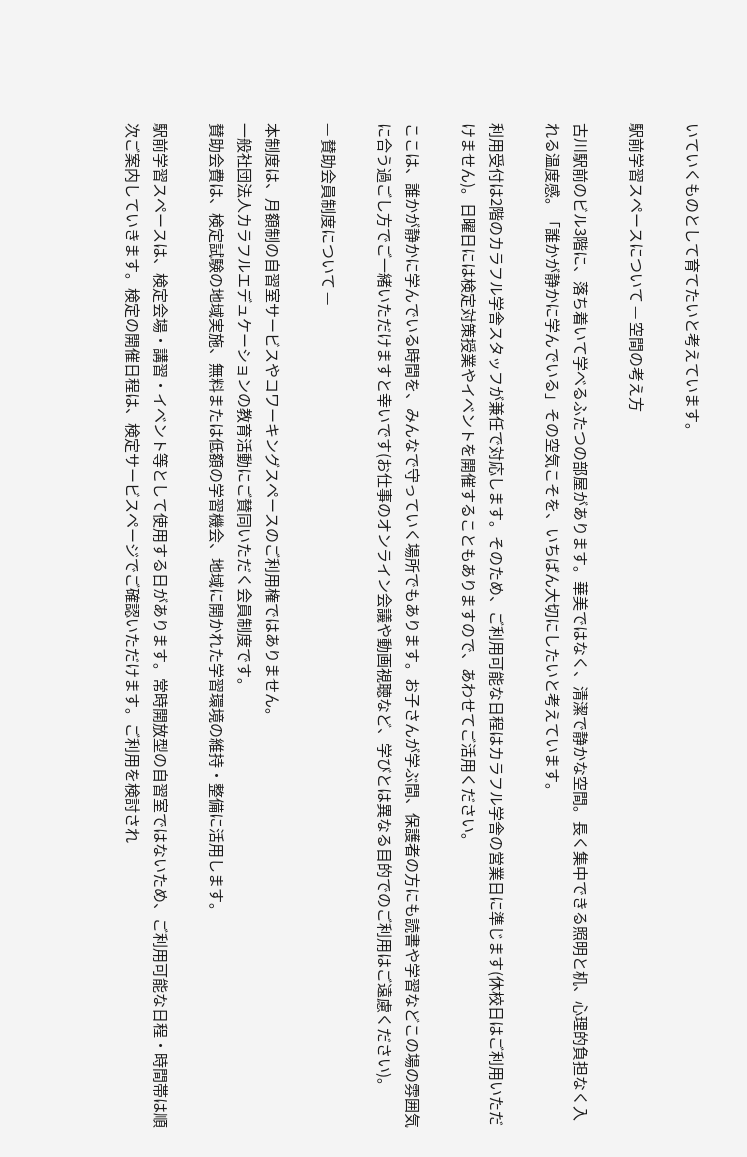いていくものとして育てたいと考えています。

駅前学習スペースについて — 空間の考え方

古川駅前のビル3階に、落ち着いて学べるふたつの部屋があります。華美ではなく、清潔で静かな空間。長く集中できる照明と机、心理的負担なく入れる温度感。「誰かが静かに学んでいる」その空気こそを、いちばん大切にしたいと考えています。

利用受付は2階のカラフル学舎スタッフが兼任で対応します。そのため、ご利用可能な日程はカラフル学舎の営業日に準じます(休校日はご利用いただけません)。日曜日には検定対策授業やイベントを開催することもありますので、あわせてご活用ください。

ここは、誰かが静かに学んでいる時間を、みんなで守っていく場所でもあります。お子さんが学ぶ間、保護者の方にも読書や学習などこの場の雰囲気に合う過ごし方でご一緒いただけますと幸いです(お仕事のオンライン会議や動画視聴など、学びとは異なる目的でのご利用はご遠慮ください)。

— 賛助会員制度について —

本制度は、月額制の自習室サービスやコワーキングスペースのご利用権ではありません。
一般社団法人カラフルエデュケーションの教育活動にご賛同いただく会員制度です。
賛助会費は、検定試験の地域実施、無料または低額の学習機会、地域に開かれた学習環境の維持・整備に活用します。

駅前学習スペースは、検定会場・講習・イベント等として使用する日があります。常時開放型の自習室ではないため、ご利用可能な日程・時間帯は順次ご案内していきます。検定の開催日程は、検定サービスページでご確認いただけます。ご利用を検討され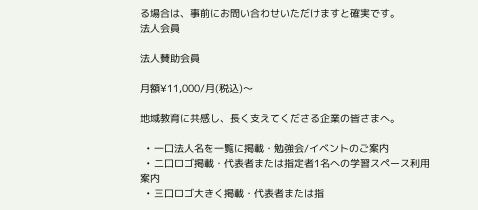る場合は、事前にお問い合わせいただけますと確実です。
法人会員

法人賛助会員

月額¥11,000/月(税込)〜

地域教育に共感し、長く支えてくださる企業の皆さまへ。

  • 一口法人名を一覧に掲載・勉強会/イベントのご案内
  • 二口ロゴ掲載・代表者または指定者1名への学習スペース利用案内
  • 三口ロゴ大きく掲載・代表者または指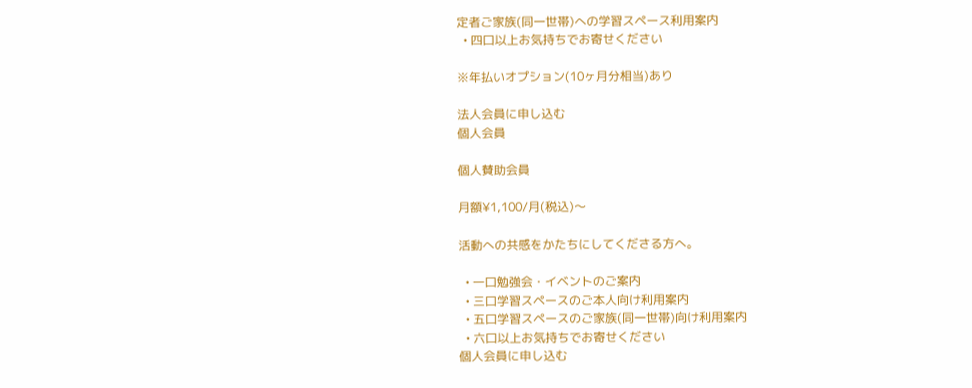定者ご家族(同一世帯)への学習スペース利用案内
  • 四口以上お気持ちでお寄せください

※年払いオプション(10ヶ月分相当)あり

法人会員に申し込む
個人会員

個人賛助会員

月額¥1,100/月(税込)〜

活動への共感をかたちにしてくださる方へ。

  • 一口勉強会・イベントのご案内
  • 三口学習スペースのご本人向け利用案内
  • 五口学習スペースのご家族(同一世帯)向け利用案内
  • 六口以上お気持ちでお寄せください
個人会員に申し込む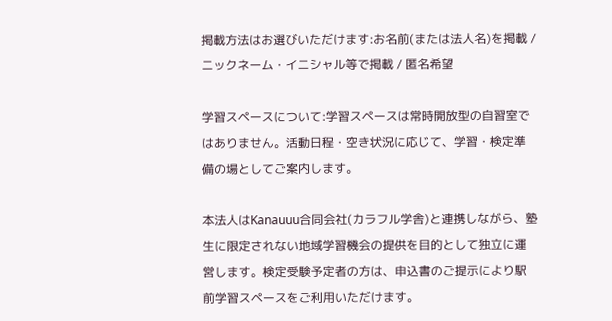掲載方法はお選びいただけます:お名前(または法人名)を掲載 / ニックネーム・イニシャル等で掲載 / 匿名希望

学習スペースについて:学習スペースは常時開放型の自習室ではありません。活動日程・空き状況に応じて、学習・検定準備の場としてご案内します。

本法人はKanauuu合同会社(カラフル学舎)と連携しながら、塾生に限定されない地域学習機会の提供を目的として独立に運営します。検定受験予定者の方は、申込書のご提示により駅前学習スペースをご利用いただけます。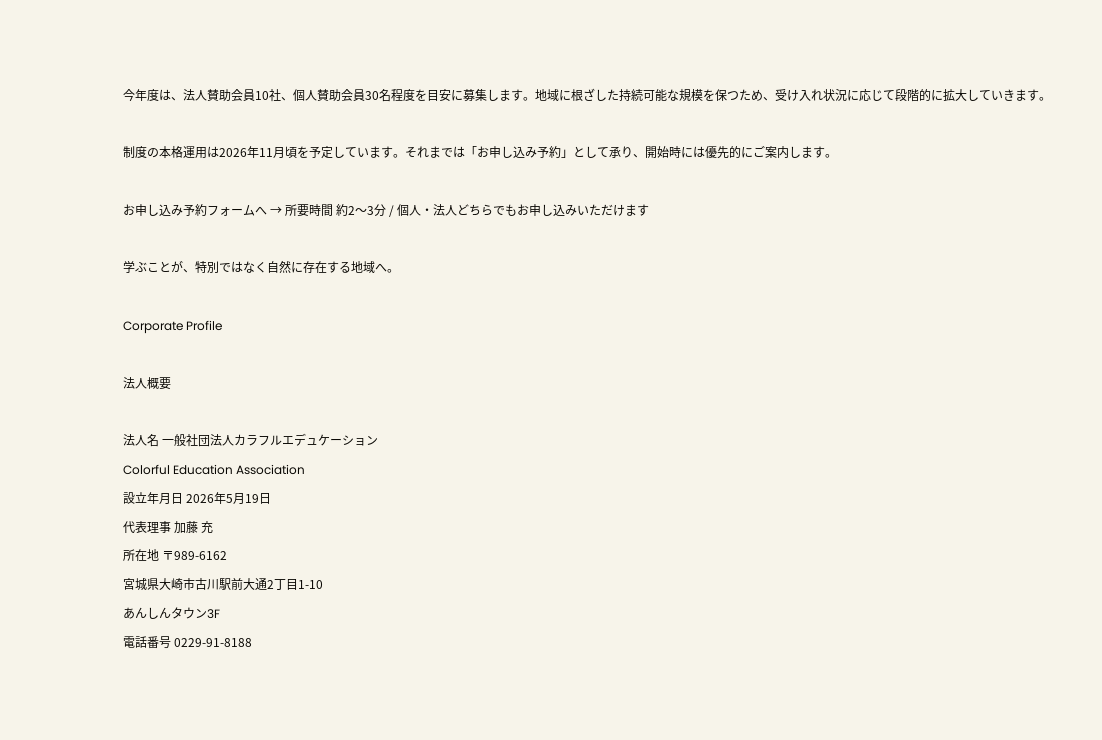今年度は、法人賛助会員10社、個人賛助会員30名程度を目安に募集します。地域に根ざした持続可能な規模を保つため、受け入れ状況に応じて段階的に拡大していきます。

制度の本格運用は2026年11月頃を予定しています。それまでは「お申し込み予約」として承り、開始時には優先的にご案内します。

お申し込み予約フォームへ → 所要時間 約2〜3分 / 個人・法人どちらでもお申し込みいただけます

学ぶことが、特別ではなく自然に存在する地域へ。

Corporate Profile

法人概要

法人名 一般社団法人カラフルエデュケーション
Colorful Education Association
設立年月日 2026年5月19日
代表理事 加藤 充
所在地 〒989-6162
宮城県大崎市古川駅前大通2丁目1-10
あんしんタウン3F
電話番号 0229-91-8188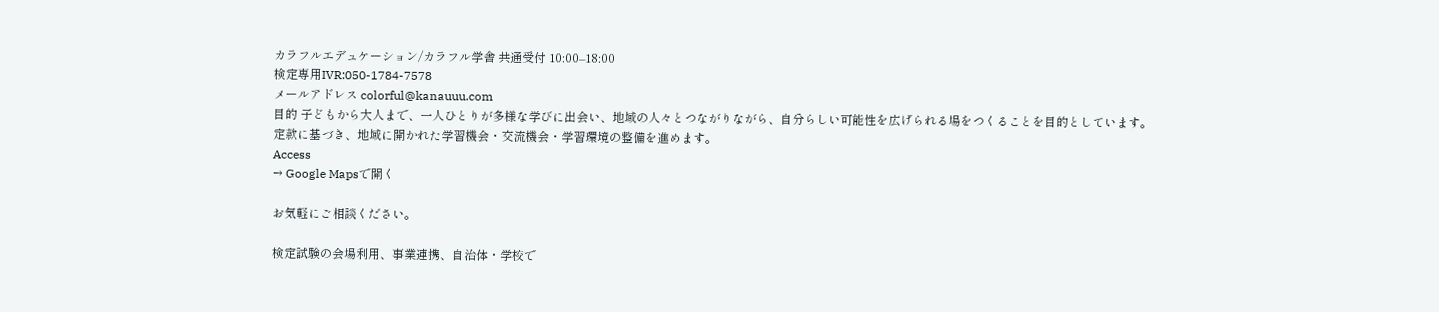カラフルエデュケーション/カラフル学舎 共通受付 10:00–18:00
検定専用IVR:050-1784-7578
メールアドレス colorful@kanauuu.com
目的 子どもから大人まで、一人ひとりが多様な学びに出会い、地域の人々とつながりながら、自分らしい可能性を広げられる場をつくることを目的としています。
定款に基づき、地域に開かれた学習機会・交流機会・学習環境の整備を進めます。
Access
→ Google Mapsで開く

お気軽にご相談ください。

検定試験の会場利用、事業連携、自治体・学校で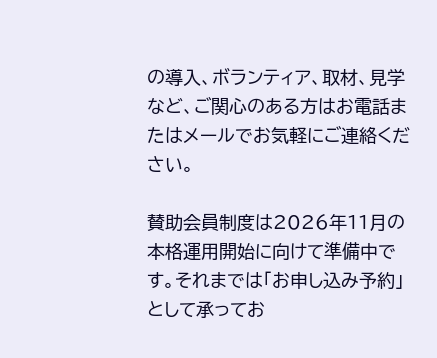の導入、ボランティア、取材、見学など、ご関心のある方はお電話またはメールでお気軽にご連絡ください。

賛助会員制度は2026年11月の本格運用開始に向けて準備中です。それまでは「お申し込み予約」として承ってお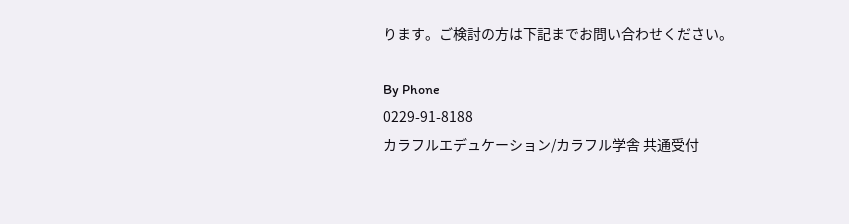ります。ご検討の方は下記までお問い合わせください。

By Phone
0229-91-8188
カラフルエデュケーション/カラフル学舎 共通受付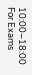10:00–18:00
For Exams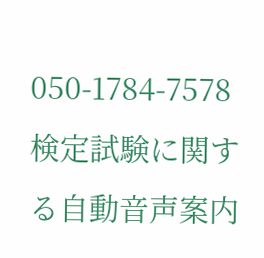050-1784-7578
検定試験に関する自動音声案内